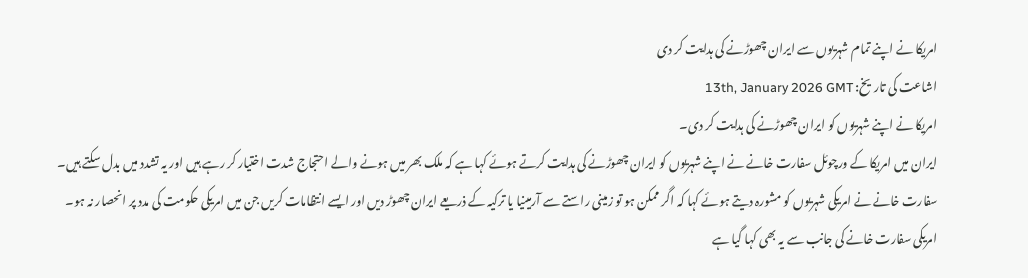امریکا نے اپنے تمام شہریوں سے ایران چھوڑنے کی ہدایت کر دی
اشاعت کی تاریخ: 13th, January 2026 GMT
امریکا نے اپنے شہریوں کو ایران چھوڑنے کی ہدایت کر دی۔
ایران میں امریکا کے ورچوئل سفارت خانے نے اپنے شہریوں کو ایران چھوڑنے کی ہدایت کرتے ہوئے کہا ہے کہ ملک بھر میں ہونے والے احتجاج شدت اختیار کر رہے ہیں اور یہ تشدد میں بدل سکتے ہیں۔
سفارت خانے نے امریکی شہریوں کو مشورہ دیتے ہوئے کہا کہ اگر ممکن ہو تو زمینی راستے سے آرمینیا یا ترکیہ کے ذریعے ایران چھوڑ دیں اور ایسے انتظامات کریں جن میں امریکی حکومت کی مدد پر انحصار نہ ہو۔
امریکی سفارت خانے کی جانب سے یہ بھی کہا گیا ہے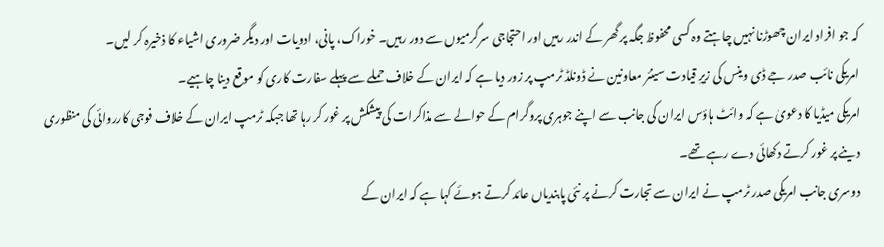کہ جو افراد ایران چھوڑنا نہیں چاہتے وہ کسی محفوظ جگہ پر گھر کے اندر رہیں اور احتجاجی سرگرمیوں سے دور رہیں۔ خوراک، پانی، ادویات اور دیگر ضروری اشیاء کا ذخیرہ کر لیں۔
امریکی نائب صدر جے ڈی وینس کی زیرِ قیادت سینئر معاونین نے ڈونلڈ ٹرمپ پر زور دیا ہے کہ ایران کے خلاف حملے سے پہلے سفارت کاری کو موقع دینا چاہیے۔
امریکی میڈیا کا دعویٰ ہے کہ وائٹ ہاؤس ایران کی جانب سے اپنے جوہری پروگرام کے حوالے سے مذاکرات کی پیشکش پر غور کر رہا تھا جبکہ ٹرمپ ایران کے خلاف فوجی کارروائی کی منظوری دینے پر غور کرتے دکھائی دے رہے تھے۔
دوسری جانب امریکی صدر ٹرمپ نے ایران سے تجارت کرنے پر نئی پابندیاں عائد کرتے ہوئے کہا ہے کہ ایران کے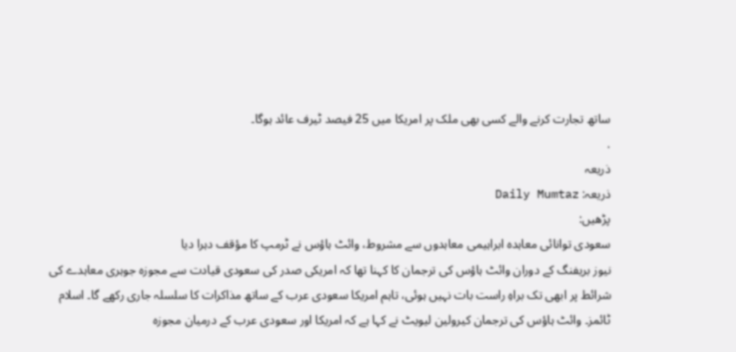ساتھ تجارت کرنے والے کسی بھی ملک پر امریکا میں 25 فیصد ٹیرف عائد ہوگا۔
.
ذریعہ
ذریعہ: Daily Mumtaz
پڑھیں:
سعودی توانائی معاہدہ ابراہیمی معاہدوں سے مشروط، وائٹ ہاؤس نے ٹرمپ کا مؤقف دہرا دیا
نیوز بریفنگ کے دوران وائٹ ہاؤس کی ترجمان کا کہنا تھا کہ امریکی صدر کی سعودی قیادت سے مجوزہ جوہری معاہدے کی شرائط پر ابھی تک براہِ راست بات نہیں ہوئی، تاہم امریکا سعودی عرب کے ساتھ مذاکرات کا سلسلہ جاری رکھے گا۔ اسلام ٹائمز۔ وائٹ ہاؤس کی ترجمان کیرولین لیویٹ نے کہا ہے کہ امریکا اور سعودی عرب کے درمیان مجوزہ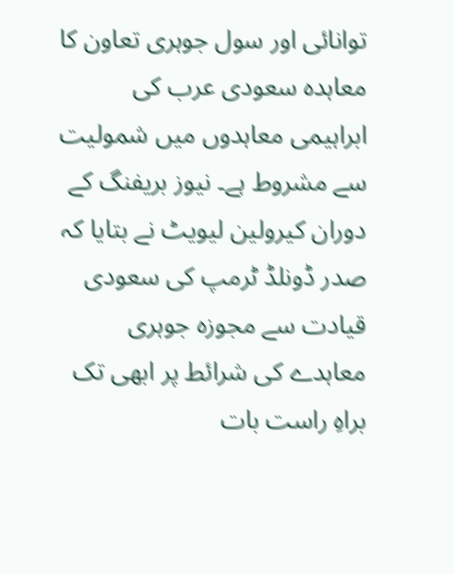توانائی اور سول جوہری تعاون کا معاہدہ سعودی عرب کی ابراہیمی معاہدوں میں شمولیت سے مشروط ہے۔ نیوز بریفنگ کے دوران کیرولین لیویٹ نے بتایا کہ صدر ڈونلڈ ٹرمپ کی سعودی قیادت سے مجوزہ جوہری معاہدے کی شرائط پر ابھی تک براہِ راست بات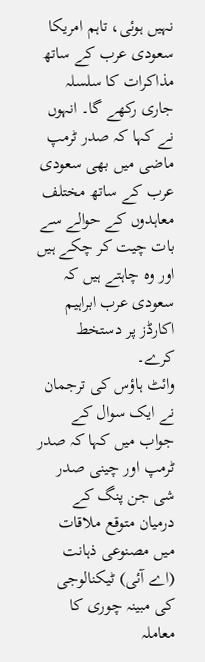نہیں ہوئی، تاہم امریکا سعودی عرب کے ساتھ مذاکرات کا سلسلہ جاری رکھے گا۔ انہوں نے کہا کہ صدر ٹرمپ ماضی میں بھی سعودی عرب کے ساتھ مختلف معاہدوں کے حوالے سے بات چیت کر چکے ہیں اور وہ چاہتے ہیں کہ سعودی عرب ابراہیم اکارڈز پر دستخط کرے۔
وائٹ ہاؤس کی ترجمان نے ایک سوال کے جواب میں کہا کہ صدر ٹرمپ اور چینی صدر شی جن پنگ کے درمیان متوقع ملاقات میں مصنوعی ذہانت (اے آئی) ٹیکنالوجی کی مبینہ چوری کا معاملہ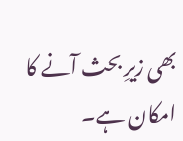بھی زیرِ بحث آنے کا امکان ہے۔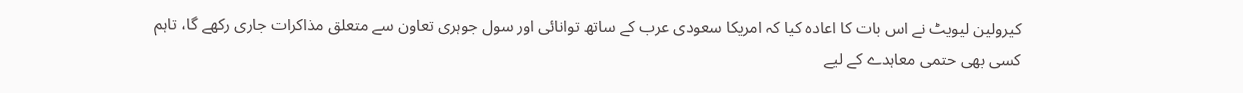کیرولین لیویٹ نے اس بات کا اعادہ کیا کہ امریکا سعودی عرب کے ساتھ توانائی اور سول جوہری تعاون سے متعلق مذاکرات جاری رکھے گا، تاہم کسی بھی حتمی معاہدے کے لیے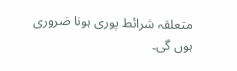متعلقہ شرائط پوری ہونا ضروری ہوں گی۔